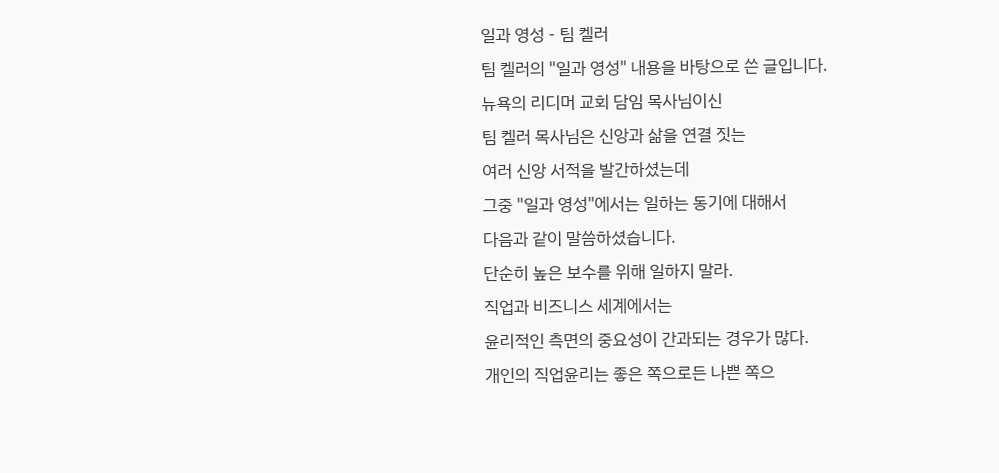일과 영성 - 팀 켈러
팀 켈러의 "일과 영성" 내용을 바탕으로 쓴 글입니다.
뉴욕의 리디머 교회 담임 목사님이신
팀 켈러 목사님은 신앙과 삶을 연결 짓는
여러 신앙 서적을 발간하셨는데
그중 "일과 영성"에서는 일하는 동기에 대해서
다음과 같이 말씀하셨습니다.
단순히 높은 보수를 위해 일하지 말라.
직업과 비즈니스 세계에서는
윤리적인 측면의 중요성이 간과되는 경우가 많다.
개인의 직업윤리는 좋은 쪽으로든 나쁜 쪽으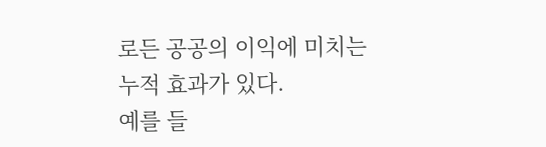로든 공공의 이익에 미치는
누적 효과가 있다.
예를 들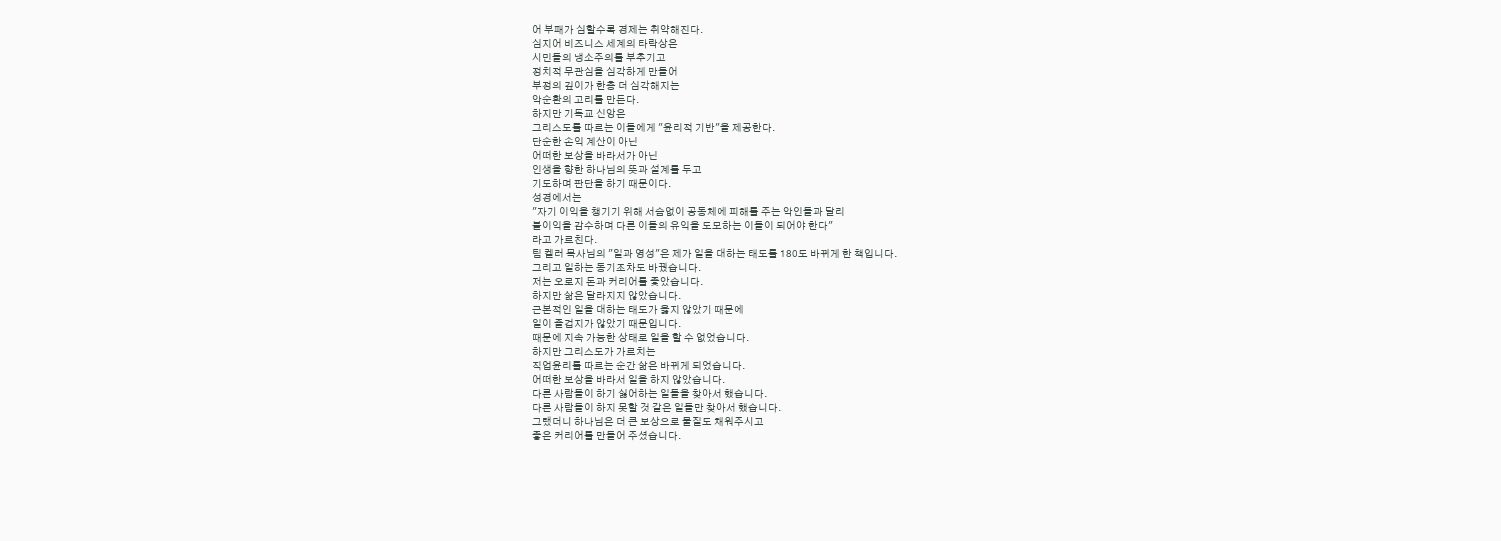어 부패가 심할수록 경제는 취약해진다.
심지어 비즈니스 세계의 타락상은
시민들의 냉소주의를 부추기고
정치적 무관심을 심각하게 만들어
부정의 깊이가 한층 더 심각해지는
악순환의 고리를 만든다.
하지만 기독교 신앙은
그리스도를 따르는 이들에게 "윤리적 기반"을 제공한다.
단순한 손익 계산이 아닌
어떠한 보상을 바라서가 아닌
인생을 향한 하나님의 뜻과 설계를 두고
기도하며 판단을 하기 때문이다.
성경에서는
"자기 이익을 챙기기 위해 서슴없이 공동체에 피해를 주는 악인들과 달리
불이익을 감수하며 다른 이들의 유익을 도모하는 이들이 되어야 한다"
라고 가르친다.
팀 켈러 목사님의 "일과 영성"은 제가 일을 대하는 태도를 180도 바뀌게 한 책입니다.
그리고 일하는 동기조차도 바꿨습니다.
저는 오로지 돈과 커리어를 좇았습니다.
하지만 삶은 달라지지 않았습니다.
근본적인 일을 대하는 태도가 옳지 않았기 때문에
일이 즐겁지가 않았기 때문입니다.
때문에 지속 가능한 상태로 일을 할 수 없었습니다.
하지만 그리스도가 가르치는
직업윤리를 따르는 순간 삶은 바뀌게 되었습니다.
어떠한 보상을 바라서 일을 하지 않았습니다.
다른 사람들이 하기 싫어하는 일들을 찾아서 했습니다.
다른 사람들이 하지 못할 것 같은 일들만 찾아서 했습니다.
그랬더니 하나님은 더 큰 보상으로 물질도 채워주시고
좋은 커리어를 만들어 주셨습니다.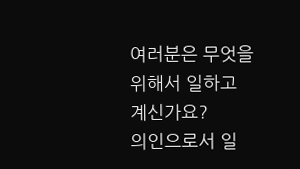여러분은 무엇을 위해서 일하고 계신가요?
의인으로서 일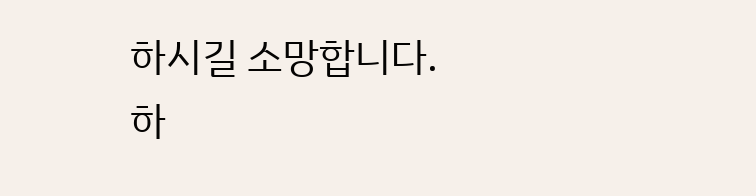하시길 소망합니다.
하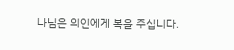나님은 의인에게 복을 주십니다.